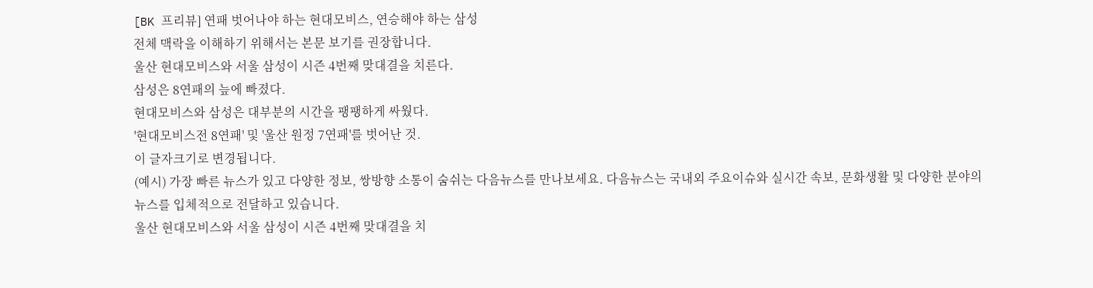[BK 프리뷰] 연패 벗어나야 하는 현대모비스, 연승해야 하는 삼성
전체 맥락을 이해하기 위해서는 본문 보기를 권장합니다.
울산 현대모비스와 서울 삼성이 시즌 4번째 맞대결을 치른다.
삼성은 8연패의 늪에 빠졌다.
현대모비스와 삼성은 대부분의 시간을 팽팽하게 싸웠다.
'현대모비스전 8연패' 및 '울산 원정 7연패'를 벗어난 것.
이 글자크기로 변경됩니다.
(예시) 가장 빠른 뉴스가 있고 다양한 정보, 쌍방향 소통이 숨쉬는 다음뉴스를 만나보세요. 다음뉴스는 국내외 주요이슈와 실시간 속보, 문화생활 및 다양한 분야의 뉴스를 입체적으로 전달하고 있습니다.
울산 현대모비스와 서울 삼성이 시즌 4번째 맞대결을 치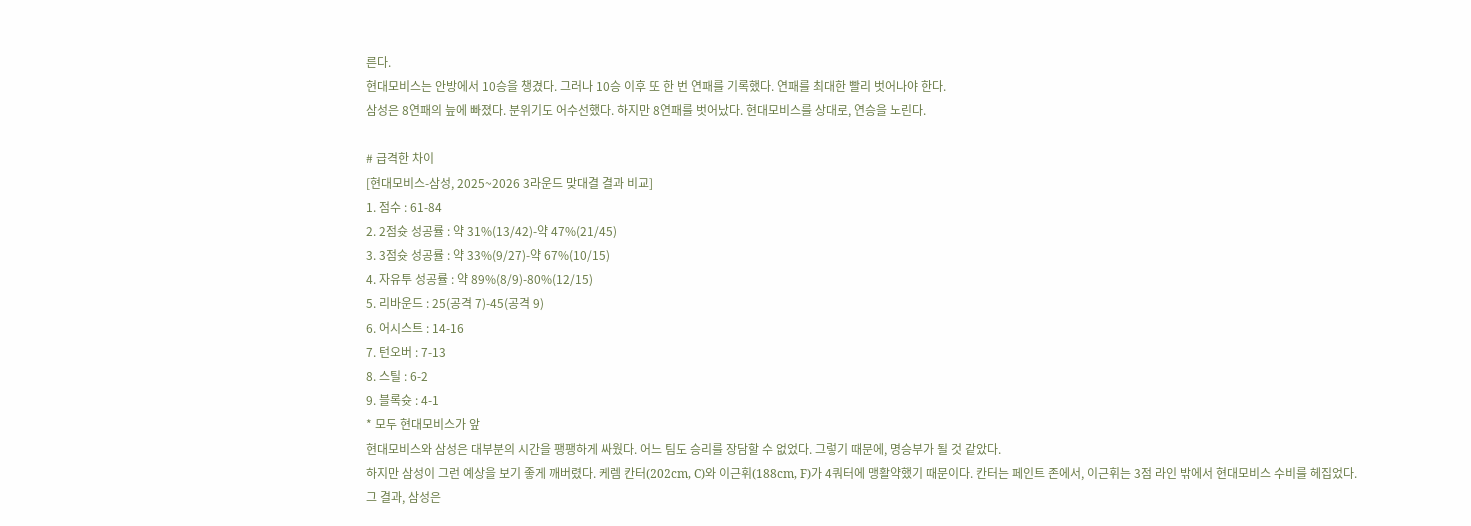른다.
현대모비스는 안방에서 10승을 챙겼다. 그러나 10승 이후 또 한 번 연패를 기록했다. 연패를 최대한 빨리 벗어나야 한다.
삼성은 8연패의 늪에 빠졌다. 분위기도 어수선했다. 하지만 8연패를 벗어났다. 현대모비스를 상대로, 연승을 노린다.

# 급격한 차이
[현대모비스-삼성, 2025~2026 3라운드 맞대결 결과 비교]
1. 점수 : 61-84
2. 2점슛 성공률 : 약 31%(13/42)-약 47%(21/45)
3. 3점슛 성공률 : 약 33%(9/27)-약 67%(10/15)
4. 자유투 성공률 : 약 89%(8/9)-80%(12/15)
5. 리바운드 : 25(공격 7)-45(공격 9)
6. 어시스트 : 14-16
7. 턴오버 : 7-13
8. 스틸 : 6-2
9. 블록슛 : 4-1
* 모두 현대모비스가 앞
현대모비스와 삼성은 대부분의 시간을 팽팽하게 싸웠다. 어느 팀도 승리를 장담할 수 없었다. 그렇기 때문에, 명승부가 될 것 같았다.
하지만 삼성이 그런 예상을 보기 좋게 깨버렸다. 케렘 칸터(202cm, C)와 이근휘(188cm, F)가 4쿼터에 맹활약했기 때문이다. 칸터는 페인트 존에서, 이근휘는 3점 라인 밖에서 현대모비스 수비를 헤집었다.
그 결과, 삼성은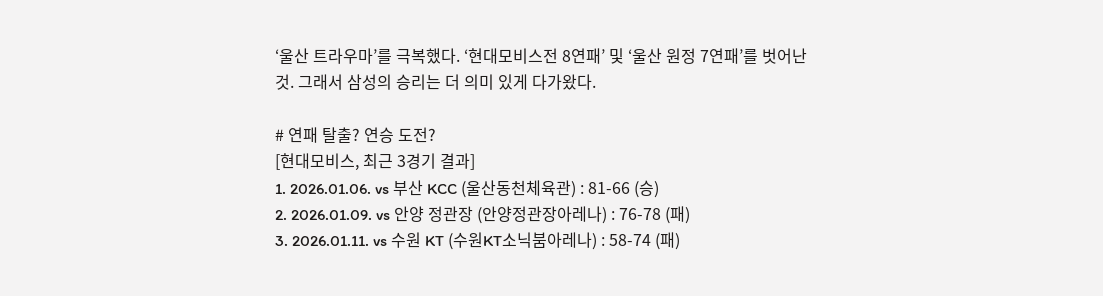‘울산 트라우마’를 극복했다. ‘현대모비스전 8연패’ 및 ‘울산 원정 7연패’를 벗어난 것. 그래서 삼성의 승리는 더 의미 있게 다가왔다.

# 연패 탈출? 연승 도전?
[현대모비스, 최근 3경기 결과]
1. 2026.01.06. vs 부산 KCC (울산동천체육관) : 81-66 (승)
2. 2026.01.09. vs 안양 정관장 (안양정관장아레나) : 76-78 (패)
3. 2026.01.11. vs 수원 KT (수원KT소닉붐아레나) : 58-74 (패)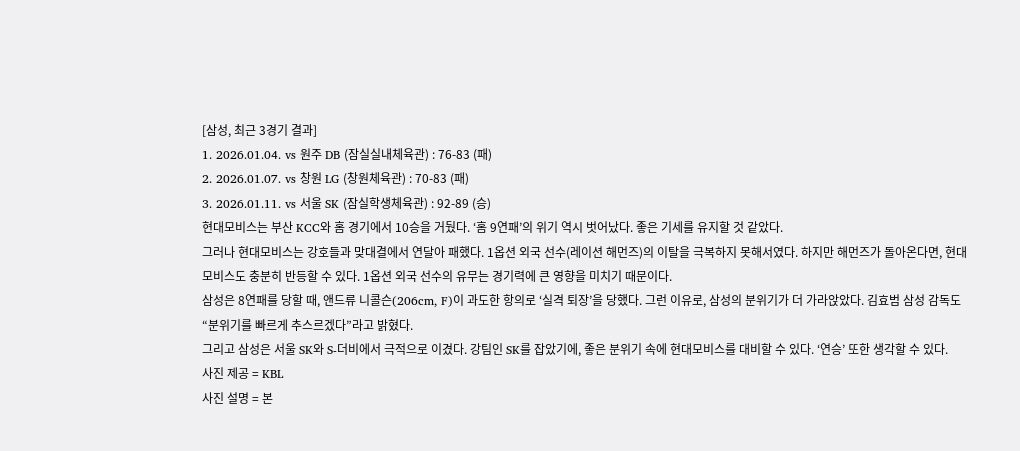[삼성, 최근 3경기 결과]
1. 2026.01.04. vs 원주 DB (잠실실내체육관) : 76-83 (패)
2. 2026.01.07. vs 창원 LG (창원체육관) : 70-83 (패)
3. 2026.01.11. vs 서울 SK (잠실학생체육관) : 92-89 (승)
현대모비스는 부산 KCC와 홈 경기에서 10승을 거뒀다. ‘홈 9연패’의 위기 역시 벗어났다. 좋은 기세를 유지할 것 같았다.
그러나 현대모비스는 강호들과 맞대결에서 연달아 패했다. 1옵션 외국 선수(레이션 해먼즈)의 이탈을 극복하지 못해서였다. 하지만 해먼즈가 돌아온다면, 현대모비스도 충분히 반등할 수 있다. 1옵션 외국 선수의 유무는 경기력에 큰 영향을 미치기 때문이다.
삼성은 8연패를 당할 때, 앤드류 니콜슨(206cm, F)이 과도한 항의로 ‘실격 퇴장’을 당했다. 그런 이유로, 삼성의 분위기가 더 가라앉았다. 김효범 삼성 감독도 “분위기를 빠르게 추스르겠다”라고 밝혔다.
그리고 삼성은 서울 SK와 S-더비에서 극적으로 이겼다. 강팀인 SK를 잡았기에, 좋은 분위기 속에 현대모비스를 대비할 수 있다. ‘연승’ 또한 생각할 수 있다.
사진 제공 = KBL
사진 설명 = 본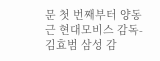문 첫 번째부터 양동근 현대모비스 감독-김효범 삼성 감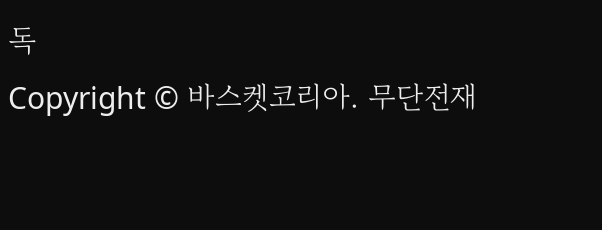독
Copyright © 바스켓코리아. 무단전재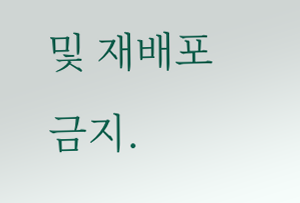및 재배포 금지.